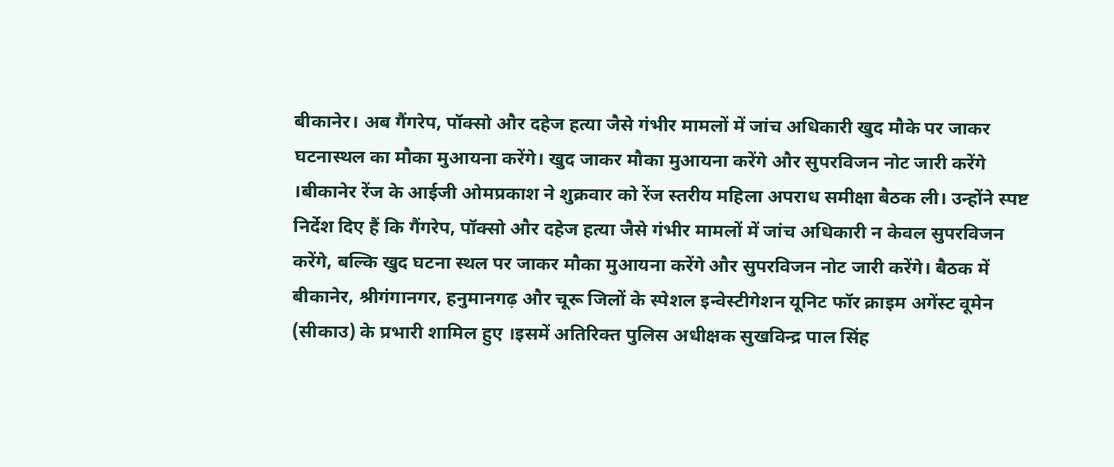बीकानेर। अब गैंगरेप, पॉक्सो और दहेज हत्या जैसे गंभीर मामलों में जांच अधिकारी खुद मौके पर जाकर घटनास्थल का मौका मुआयना करेंगे। खुद जाकर मौका मुआयना करेंगे और सुपरविजन नोट जारी करेंगे ।बीकानेर रेंज के आईजी ओमप्रकाश ने शुक्रवार को रेंज स्तरीय महिला अपराध समीक्षा बैठक ली। उन्होंने स्पष्ट निर्देश दिए हैं कि गैंगरेप, पॉक्सो और दहेज हत्या जैसे गंभीर मामलों में जांच अधिकारी न केवल सुपरविजन करेंगे, बल्कि खुद घटना स्थल पर जाकर मौका मुआयना करेंगे और सुपरविजन नोट जारी करेंगे। बैठक में बीकानेर, श्रीगंगानगर, हनुमानगढ़ और चूरू जिलों के स्पेशल इन्वेस्टीगेशन यूनिट फॉर क्राइम अगेंस्ट वूमेन (सीकाउ) के प्रभारी शामिल हुए ।इसमें अतिरिक्त पुलिस अधीक्षक सुखविन्द्र पाल सिंह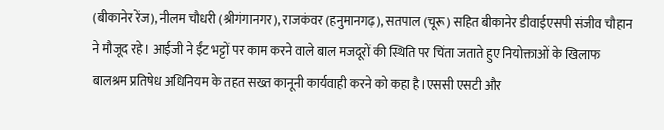(बीकानेर रेंज), नीलम चौधरी (श्रीगंगानगर), राजकंवर (हनुमानगढ़), सतपाल (चूरू) सहित बीकानेर डीवाईएसपी संजीव चौहान ने मौजूद रहे। आईजी ने ईंट भट्टों पर काम करने वाले बाल मजदूरों की स्थिति पर चिंता जताते हुए नियोक्ताओं के खिलाफ बालश्रम प्रतिषेध अधिनियम के तहत सख्त कानूनी कार्यवाही करने को कहा है।एससी एसटी और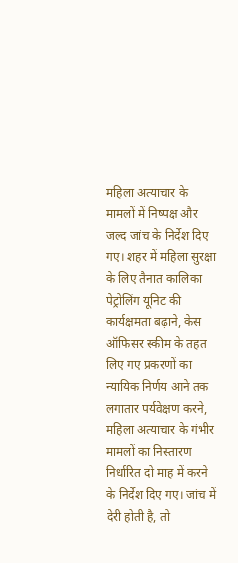महिला अत्याचार के मामलों में निष्पक्ष और जल्द जांच के निर्देश दिए गए। शहर में महिला सुरक्षा के लिए तैनात कालिका पेट्रोलिंग यूनिट की कार्यक्षमता बढ़ाने, केस ऑफिसर स्कीम के तहत लिए गए प्रकरणों का न्यायिक निर्णय आने तक लगातार पर्यवेक्षण करने, महिला अत्याचार के गंभीर मामलों का निस्तारण निर्धारित दो माह में करने के निर्देश दिए गए। जांच में देरी होती है, तो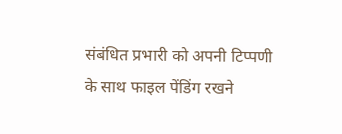संबंधित प्रभारी को अपनी टिप्पणी के साथ फाइल पेंडिंग रखने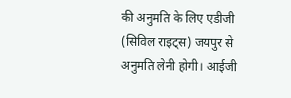की अनुमति के लिए एडीजी (सिविल राइट्स) जयपुर से अनुमति लेनी होगी। आईजी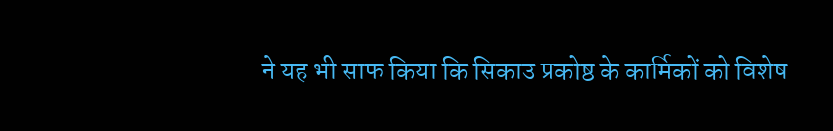ने यह भी साफ किया कि सिकाउ प्रकोष्ठ के कार्मिकों को विशेष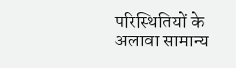परिस्थितियों के अलावा सामान्य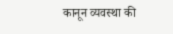कानून व्यवस्था की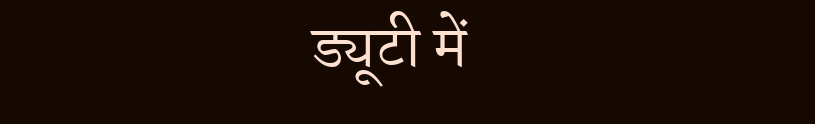ड्यूटी में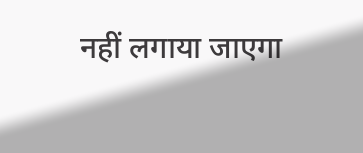नहीं लगाया जाएगा